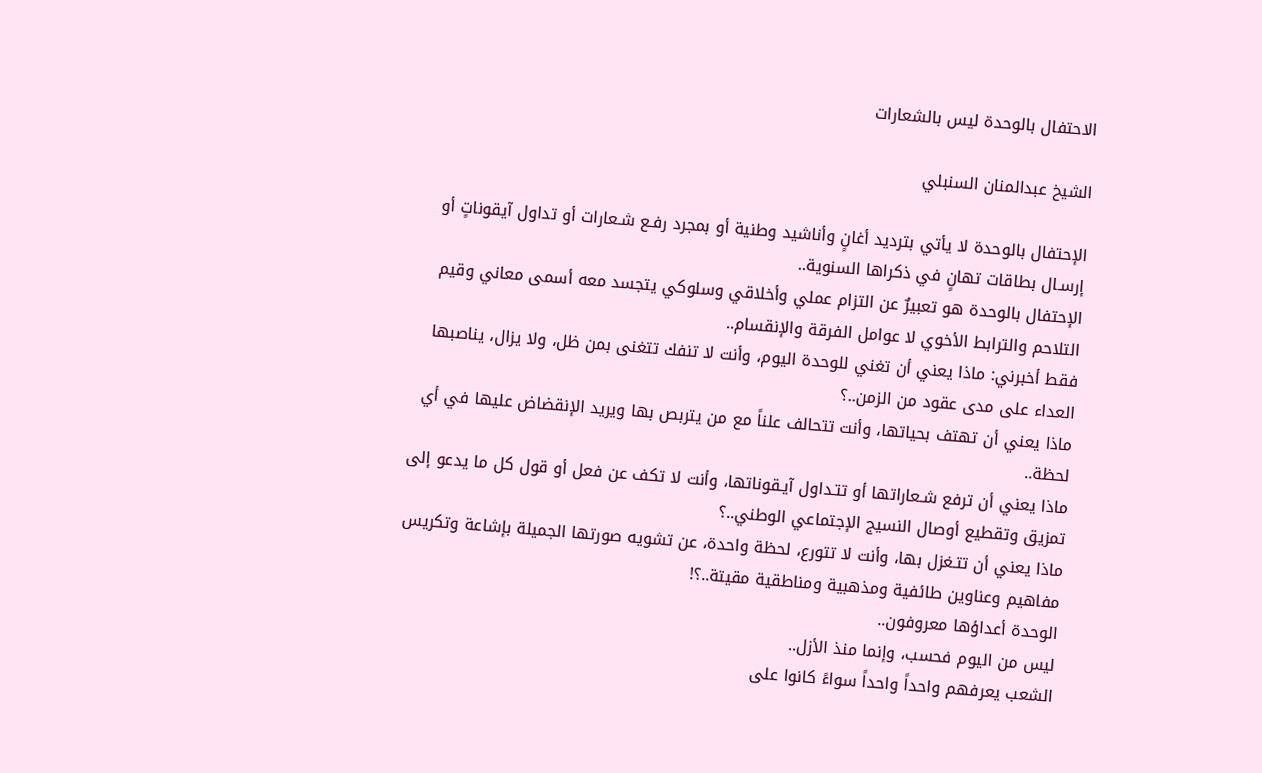الاحتفال بالوحدة ليس بالشعارات

الشيخ عبدالمنان السنبلي

الإحتفال بالوحدة لا يأتي بترديد أغانٍ وأناشيد وطنية أو بمجرد رفـع شـعارات أو تداول آيقوناتٍ أو إرسـال بطاقات تهانٍ في ذكراها السنوية..
الإحتفال بالوحدة هو تعبيرٌ عن التزام عملي وأخلاقي وسلوكي يتجسد معه أسمى معاني وقيم التلاحم والترابط الأخوي لا عوامل الفرقة والإنقسام..
فقط أخبرني: ماذا يعني أن تغني للوحدة اليوم، وأنت لا تنفك تتغنى بمن ظل، ولا يزال، يناصبها العداء على مدى عقود من الزمن..؟
ماذا يعني أن تهتف بحياتها، وأنت تتحالف علناً مع من يتربص بها ويريد الإنقضاض عليها في أي لحظة..
ماذا يعني أن ترفع شـعاراتها أو تتـداول آيـقوناتها، وأنت لا تكف عن فعل أو قول كل ما يدعو إلى تمزيق وتقطيع أوصال النسيج الإجتماعي الوطني..؟
ماذا يعني أن تتـغزل بها، وأنت لا تتورع، لحظة واحدة، عن تشويه صورتها الجميلة بإشاعة وتكريس مفاهيم وعناوين طائفية ومذهبية ومناطقية مقيتة..؟!
الوحدة أعداؤها معروفون..
ليس من اليوم فحسب، وإنما منذ الأزل..
الشعب يعرفهم واحداً واحداً سواءً كانوا على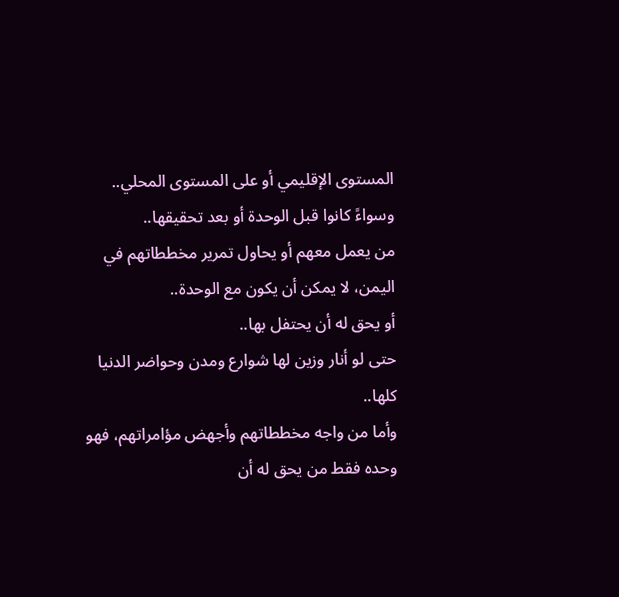المستوى الإقليمي أو على المستوى المحلي..
وسواءً كانوا قبل الوحدة أو بعد تحقيقها..
من يعمل معهم أو يحاول تمرير مخططاتهم في اليمن، لا يمكن أن يكون مع الوحدة..
أو يحق له أن يحتفل بها..
حتى لو أنار وزين لها شوارع ومدن وحواضر الدنيا كلها..
وأما من واجه مخططاتهم وأجهض مؤامراتهم، فهو وحده فقط من يحق له أن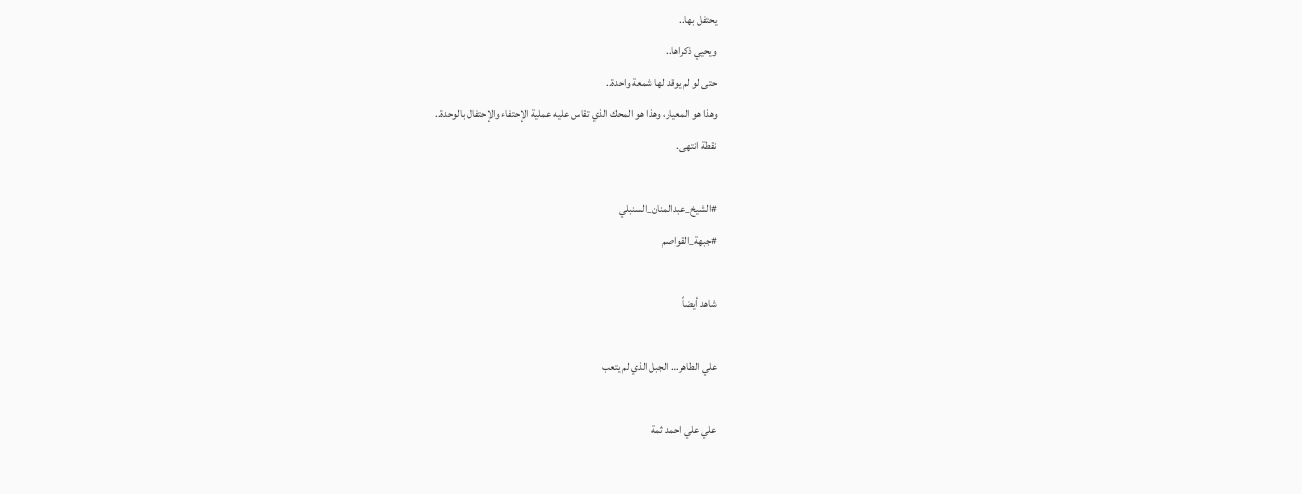يحتفل بها..
ويحيي ذكراها..
حتى لو لم يوقد لها شمعة واحدة..
وهذا هو المعيار، وهذا هو المحك الذي تقاس عليه عملية الإحتفاء والإحتفال بالوحدة..
نقطة انتهى.

#الشيخ_عبدالمنان_السنبلي
#جبهة_القواصم

شاهد أيضاً

علي الطاهر… الجبل الذي لم يتعب

علي علي احمد ثمة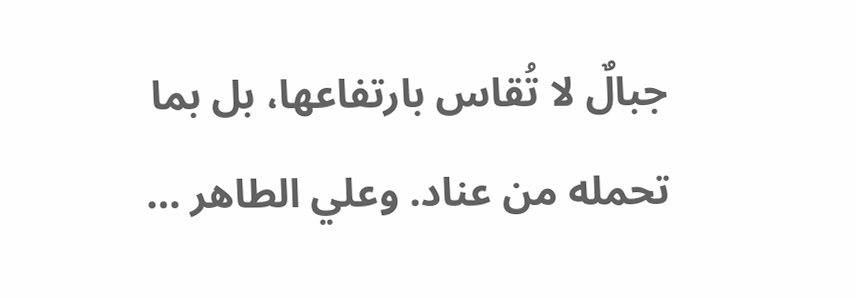جبالٌ لا تُقاس بارتفاعها، بل بما تحمله من عناد. وعلي الطاهر …